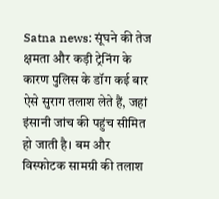Satna news: सूंघने की तेज क्षमता और कड़ी ट्रेनिंग के कारण पुलिस के डॉग कई बार ऐसे सुराग तलाश लेते हैं, जहां इंसानी जांच की पहुंच सीमित हो जाती है। बम और विस्फोटक सामग्री की तलाश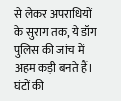से लेकर अपराधियों के सुराग तक, ये डॉग पुलिस की जांच में अहम कड़ी बनते हैं। घंटों की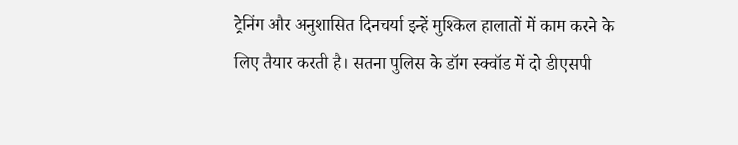ट्रेनिंग और अनुशासित दिनचर्या इन्हें मुश्किल हालातों में काम करने के लिए तैयार करती है। सतना पुलिस के डॉग स्क्वॉड में दो डीएसपी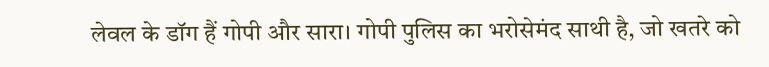लेवल के डॉग हैं गोपी और सारा। गोपी पुलिस का भरोसेमंद साथी है, जो खतरे को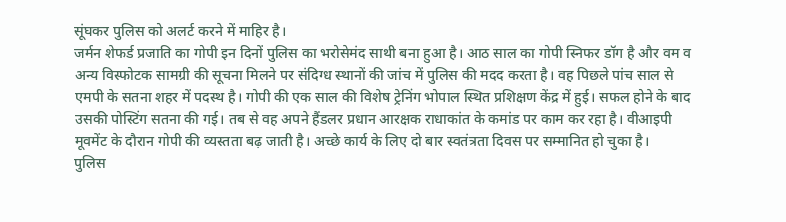सूंघकर पुलिस को अलर्ट करने में माहिर है।
जर्मन शेफर्ड प्रजाति का गोपी इन दिनों पुलिस का भरोसेमंद साथी बना हुआ है। आठ साल का गोपी स्निफर डॉग है और वम व अन्य विस्फोटक सामग्री की सूचना मिलने पर संदिग्ध स्थानों की जांच में पुलिस की मदद करता है। वह पिछले पांच साल से एमपी के सतना शहर में पदस्थ है। गोपी की एक साल की विशेष ट्रेनिंग भोपाल स्थित प्रशिक्षण केंद्र में हुई। सफल होने के बाद उसकी पोस्टिंग सतना की गई। तब से वह अपने हैंडलर प्रधान आरक्षक राधाकांत के कमांड पर काम कर रहा है। वीआइपी मूवमेंट के दौरान गोपी की व्यस्तता बढ़ जाती है। अच्छे कार्य के लिए दो बार स्वतंत्रता दिवस पर सम्मानित हो चुका है।
पुलिस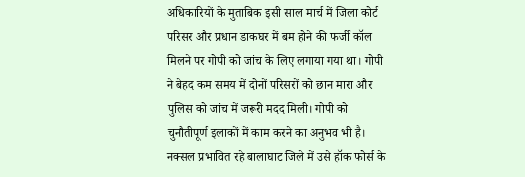अधिकारियों के मुताबिक इसी साल मार्च में जिला कोर्ट परिसर और प्रधान डाकघर में बम होने की फर्जी कॉल मिलने पर गोपी को जांच के लिए लगाया गया था। गोपी ने बेहद कम समय में दोनों परिसरों को छान मारा और पुलिस को जांच में जरूरी मदद मिली। गोपी को चुनौतीपूर्ण इलाकों में काम करने का अनुभव भी है। नक्सल प्रभावित रहे बालाघाट जिले में उसे हॉक फोर्स के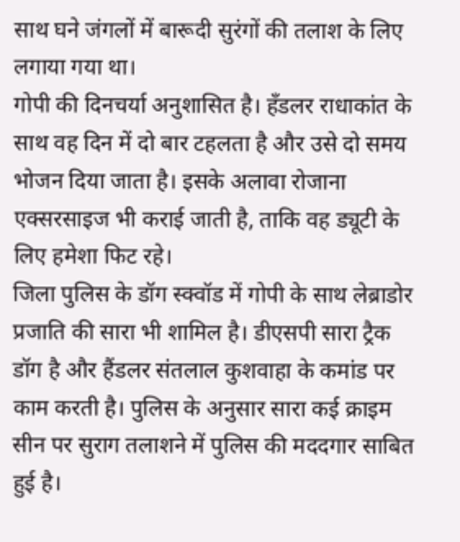साथ घने जंगलों में बारूदी सुरंगों की तलाश के लिए लगाया गया था।
गोपी की दिनचर्या अनुशासित है। हँडलर राधाकांत के साथ वह दिन में दो बार टहलता है और उसे दो समय भोजन दिया जाता है। इसके अलावा रोजाना एक्सरसाइज भी कराई जाती है, ताकि वह ड्यूटी के लिए हमेशा फिट रहे।
जिला पुलिस के डॉग स्क्वॉड में गोपी के साथ लेब्राडोर प्रजाति की सारा भी शामिल है। डीएसपी सारा ट्रैक डॉग है और हैंडलर संतलाल कुशवाहा के कमांड पर काम करती है। पुलिस के अनुसार सारा कई क्राइम सीन पर सुराग तलाशने में पुलिस की मददगार साबित हुई है।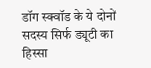डॉग स्क्वॉड के ये दोनों सदस्य सिर्फ ड्यूटी का हिस्सा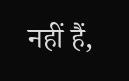नहीं हैं,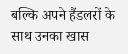बल्कि अपने हैंडलरों के साथ उनका खास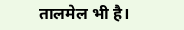तालमेल भी है।